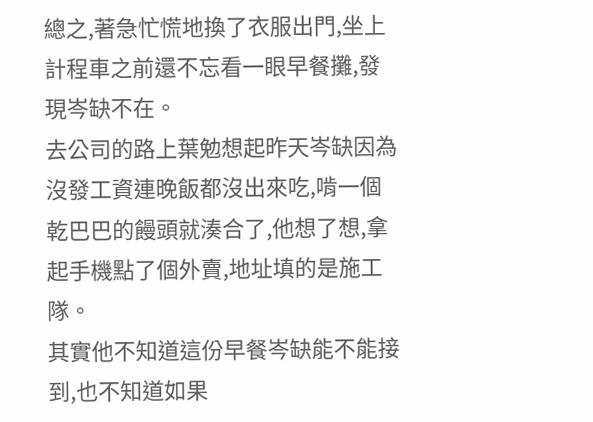總之,著急忙慌地換了衣服出門,坐上計程車之前還不忘看一眼早餐攤,發現岑缺不在。
去公司的路上葉勉想起昨天岑缺因為沒發工資連晚飯都沒出來吃,啃一個乾巴巴的饅頭就湊合了,他想了想,拿起手機點了個外賣,地址填的是施工隊。
其實他不知道這份早餐岑缺能不能接到,也不知道如果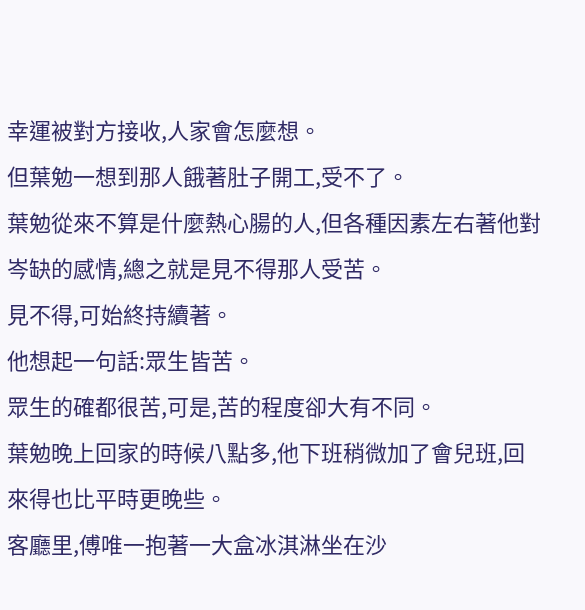幸運被對方接收,人家會怎麼想。
但葉勉一想到那人餓著肚子開工,受不了。
葉勉從來不算是什麼熱心腸的人,但各種因素左右著他對岑缺的感情,總之就是見不得那人受苦。
見不得,可始終持續著。
他想起一句話:眾生皆苦。
眾生的確都很苦,可是,苦的程度卻大有不同。
葉勉晚上回家的時候八點多,他下班稍微加了會兒班,回來得也比平時更晚些。
客廳里,傅唯一抱著一大盒冰淇淋坐在沙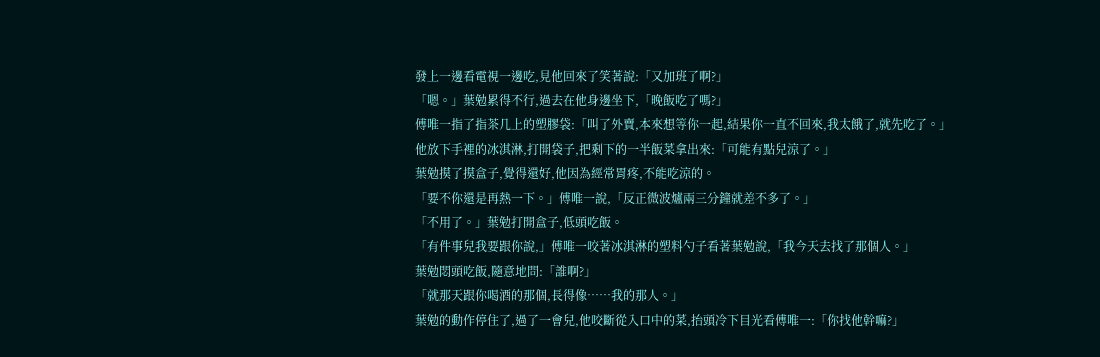發上一邊看電視一邊吃,見他回來了笑著說:「又加班了啊?」
「嗯。」葉勉累得不行,過去在他身邊坐下,「晚飯吃了嗎?」
傅唯一指了指茶几上的塑膠袋:「叫了外賣,本來想等你一起,結果你一直不回來,我太餓了,就先吃了。」
他放下手裡的冰淇淋,打開袋子,把剩下的一半飯菜拿出來:「可能有點兒涼了。」
葉勉摸了摸盒子,覺得還好,他因為經常胃疼,不能吃涼的。
「要不你還是再熱一下。」傅唯一說,「反正微波爐兩三分鐘就差不多了。」
「不用了。」葉勉打開盒子,低頭吃飯。
「有件事兒我要跟你說,」傅唯一咬著冰淇淋的塑料勺子看著葉勉說,「我今天去找了那個人。」
葉勉悶頭吃飯,隨意地問:「誰啊?」
「就那天跟你喝酒的那個,長得像……我的那人。」
葉勉的動作停住了,過了一會兒,他咬斷從入口中的菜,抬頭冷下目光看傅唯一:「你找他幹嘛?」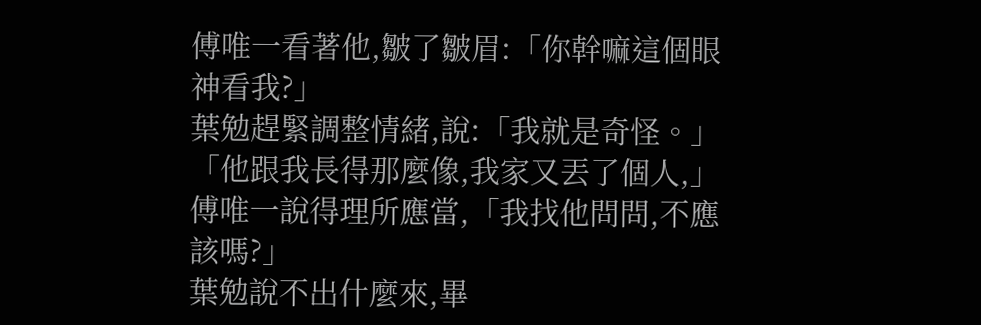傅唯一看著他,皺了皺眉:「你幹嘛這個眼神看我?」
葉勉趕緊調整情緒,說:「我就是奇怪。」
「他跟我長得那麼像,我家又丟了個人,」傅唯一說得理所應當,「我找他問問,不應該嗎?」
葉勉說不出什麼來,畢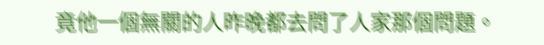竟他一個無關的人昨晚都去問了人家那個問題。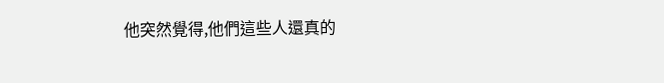他突然覺得,他們這些人還真的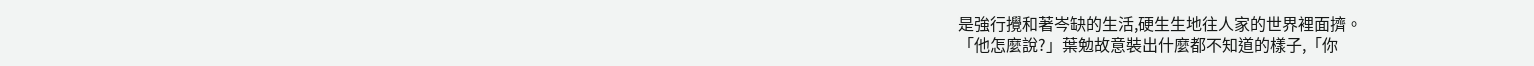是強行攪和著岑缺的生活,硬生生地往人家的世界裡面擠。
「他怎麼說?」葉勉故意裝出什麼都不知道的樣子,「你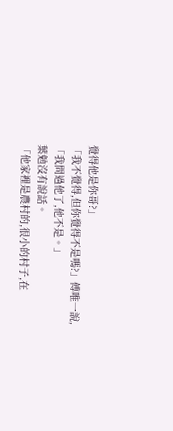覺得他是你哥?」
「我不覺得,但你覺得不是嗎?」傅唯一說,「我問過他了,他不是。」
葉勉沒有說話。
「他家裡是農村的,很小的村子,在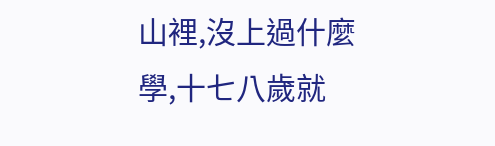山裡,沒上過什麼學,十七八歲就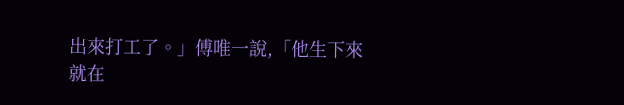出來打工了。」傅唯一說,「他生下來就在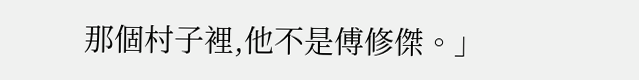那個村子裡,他不是傅修傑。」